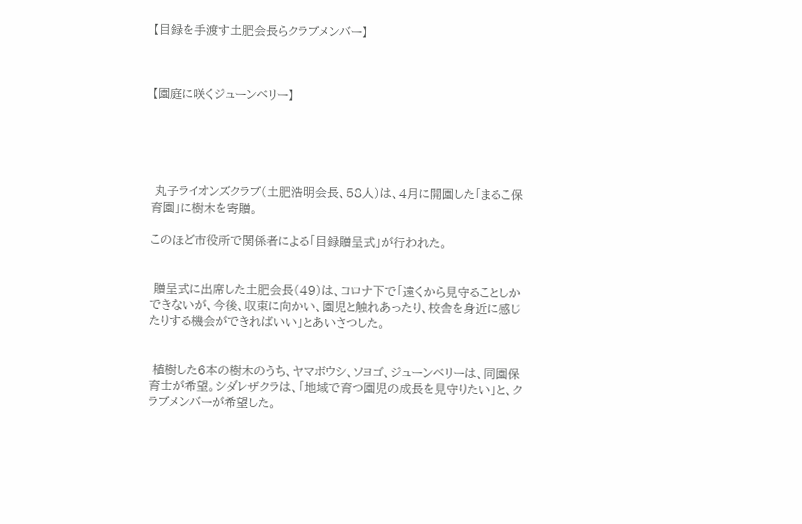【目録を手渡す土肥会長らクラブメンバー】



【園庭に咲くジューンベリー】





 丸子ライオンズクラブ(土肥浩明会長、58人)は、4月に開園した「まるこ保育園」に樹木を寄贈。

このほど市役所で関係者による「目録贈呈式」が行われた。


 贈呈式に出席した土肥会長(49)は、コロナ下で「遠くから見守ることしかできないが、今後、収束に向かい、園児と触れあったり、校舎を身近に感じたりする機会ができればいい」とあいさつした。


 植樹した6本の樹木のうち、ヤマボウシ、ソヨゴ、ジューンベリーは、同園保育士が希望。シダレザクラは、「地域で育つ園児の成長を見守りたい」と、クラブメンバーが希望した。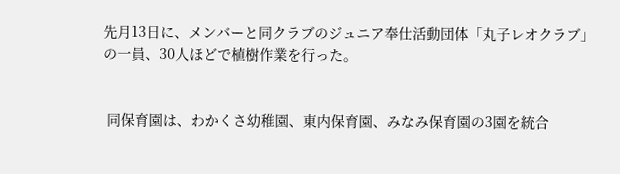先月13日に、メンバーと同クラブのジュニア奉仕活動団体「丸子レオクラブ」の一員、30人ほどで植樹作業を行った。


 同保育園は、わかくさ幼稚園、東内保育園、みなみ保育園の3園を統合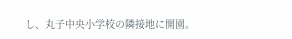し、丸子中央小学校の隣接地に開園。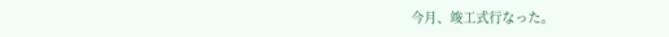今月、竣工式行なった。